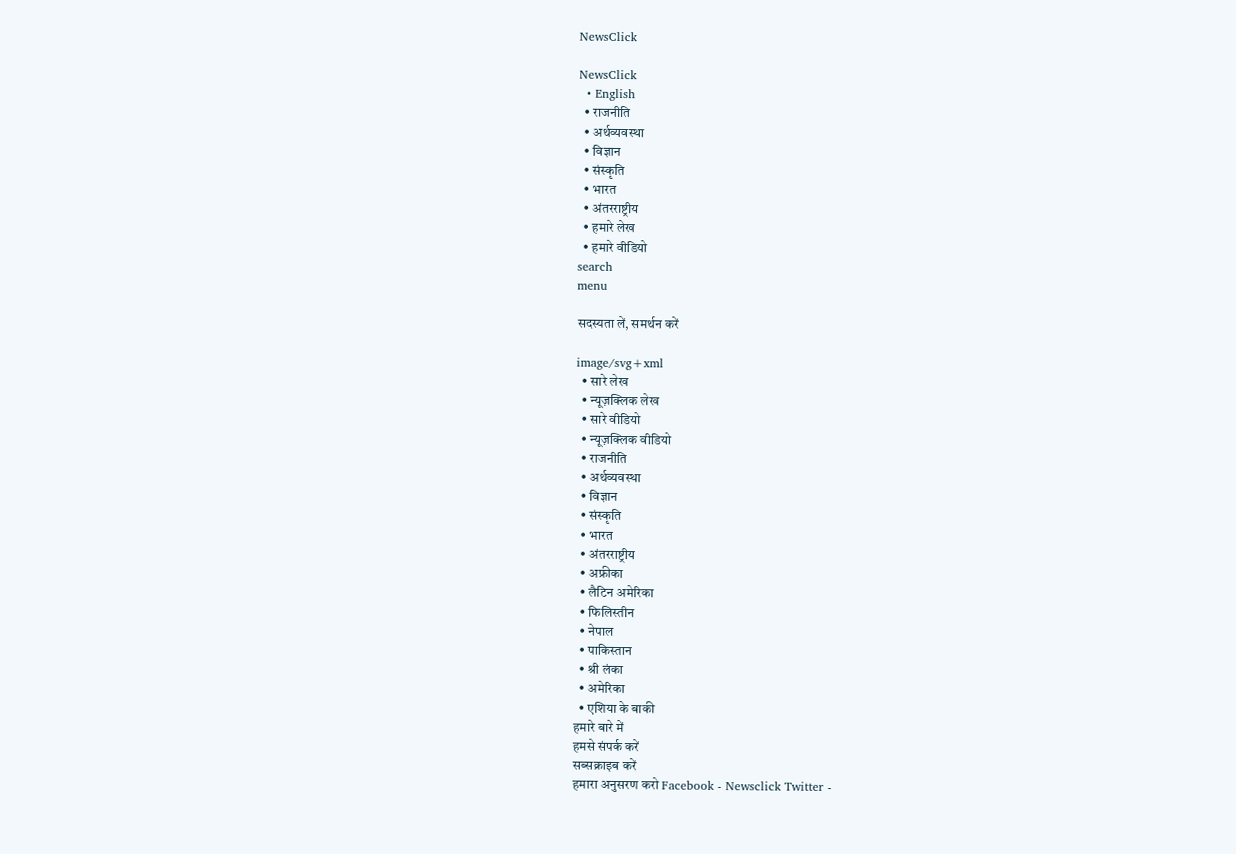NewsClick

NewsClick
  • English
  • राजनीति
  • अर्थव्यवस्था
  • विज्ञान
  • संस्कृति
  • भारत
  • अंतरराष्ट्रीय
  • हमारे लेख
  • हमारे वीडियो
search
menu

सदस्यता लें, समर्थन करें

image/svg+xml
  • सारे लेख
  • न्यूज़क्लिक लेख
  • सारे वीडियो
  • न्यूज़क्लिक वीडियो
  • राजनीति
  • अर्थव्यवस्था
  • विज्ञान
  • संस्कृति
  • भारत
  • अंतरराष्ट्रीय
  • अफ्रीका
  • लैटिन अमेरिका
  • फिलिस्तीन
  • नेपाल
  • पाकिस्तान
  • श्री लंका
  • अमेरिका
  • एशिया के बाकी
हमारे बारे में
हमसे संपर्क करें
सब्सक्राइब करें
हमारा अनुसरण करो Facebook - Newsclick Twitter -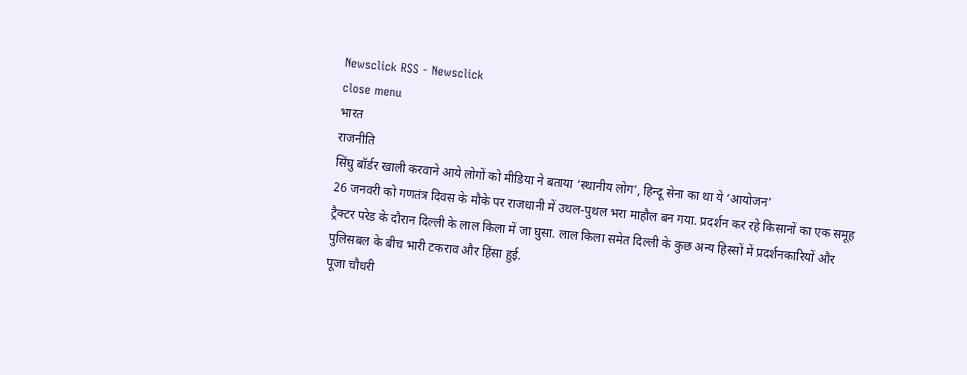Newsclick RSS - Newsclick
close menu
भारत
राजनीति
सिंघु बॉर्डर खाली करवाने आये लोगों को मीडिया ने बताया ‘स्थानीय लोग’, हिन्दू सेना का था ये ‘आयोजन’
26 जनवरी को गणतंत्र दिवस के मौके पर राजधानी में उथल-पुथल भरा माहौल बन गया. प्रदर्शन कर रहे किसानों का एक समूह ट्रैक्टर परेड के दौरान दिल्ली के लाल किला में जा घुसा. लाल किला समेत दिल्ली के कुछ अन्य हिस्सों में प्रदर्शनकारियों और पुलिसबल के बीच भारी टकराव और हिंसा हुई.
पूजा चौधरी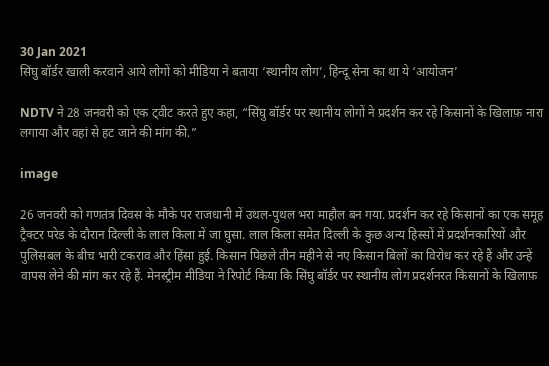30 Jan 2021
सिंघु बॉर्डर खाली करवाने आये लोगों को मीडिया ने बताया ‘स्थानीय लोग’, हिन्दू सेना का था ये ‘आयोजन’

NDTV ने 28 जनवरी को एक ट्वीट करते हुए कहा, “सिंघु बॉर्डर पर स्थानीय लोगों ने प्रदर्शन कर रहे किसानों के खिलाफ़ नारा लगाया और वहां से हट जाने की मांग की.”

image

26 जनवरी को गणतंत्र दिवस के मौके पर राजधानी में उथल-पुथल भरा माहौल बन गया. प्रदर्शन कर रहे किसानों का एक समूह ट्रैक्टर परेड के दौरान दिल्ली के लाल किला में जा घुसा. लाल किला समेत दिल्ली के कुछ अन्य हिस्सों में प्रदर्शनकारियों और पुलिसबल के बीच भारी टकराव और हिंसा हुई. किसान पिछले तीन महीने से नए किसान बिलों का विरोध कर रहे हैं और उन्हें वापस लेने की मांग कर रहे हैं. मेनस्ट्रीम मीडिया ने रिपोर्ट किया कि सिंघु बॉर्डर पर स्थानीय लोग प्रदर्शनरत किसानों के खिलाफ़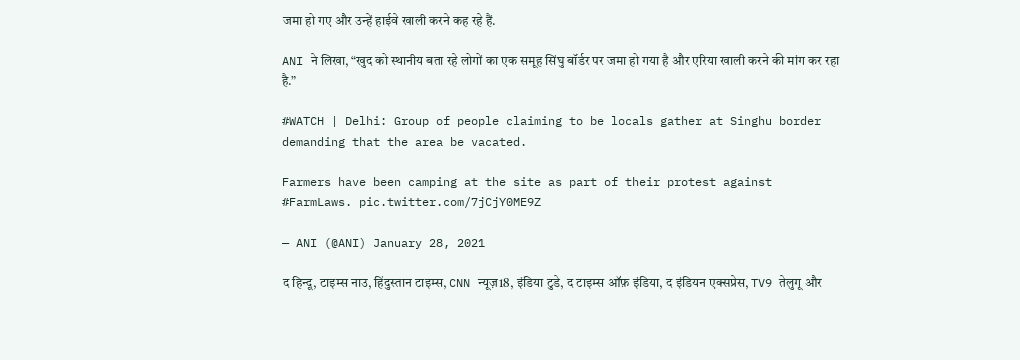जमा हो गए और उन्हें हाईवे खाली करने कह रहे हैं.

ANI ने लिखा, “खुद को स्थानीय बता रहे लोगों का एक समूह सिंघु बॉर्डर पर जमा हो गया है और एरिया खाली करने की मांग कर रहा है.”

#WATCH | Delhi: Group of people claiming to be locals gather at Singhu border demanding that the area be vacated.

Farmers have been camping at the site as part of their protest against #FarmLaws. pic.twitter.com/7jCjY0ME9Z

— ANI (@ANI) January 28, 2021

द हिन्दू, टाइम्स नाउ, हिंदुस्तान टाइम्स, CNN न्यूज़18, इंडिया टुडे, द टाइम्स ऑफ़ इंडिया, द इंडियन एक्सप्रेस, TV9 तेलुगू और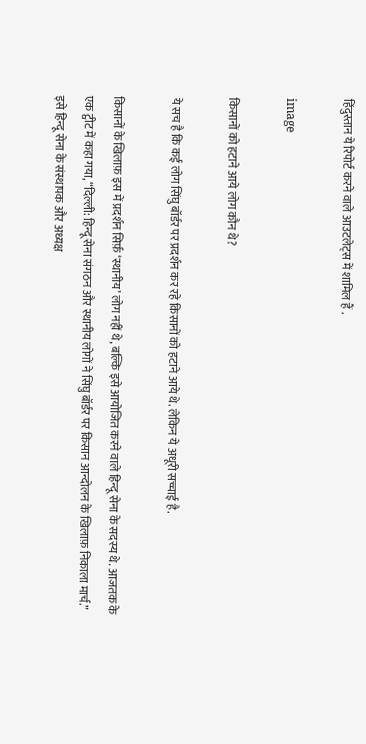हिंदुस्तान ये रिपोर्ट करने वाले आउटलेट्स में शामिल हैं .

image

किसानों को हटाने आये लोग कौन थे?

ये सच है कि कई लोग सिंघु बॉर्डर पर प्रदर्शन कर रहे किसानों को हटाने आये थे. लेकिन ये अधूरी सच्चाई है.

किसानों के खिलाफ़ इस में प्रदर्शन सिर्फ़ ‘स्थानीय’ लोग नहीं थे, बल्कि इसे आयोजित करने वाले हिन्दू सेना के सदस्य थे. आजतक के एक ट्वीट में कहा गया, “दिल्ली: हिन्दू सेना संगठन और स्थानीय लोगों ने सिंघु बॉर्डर पर किसान आन्दोलन के खिलाफ़ निकाला मार्च.” इसे हिन्दू सेना के संस्थापक और अध्यक्ष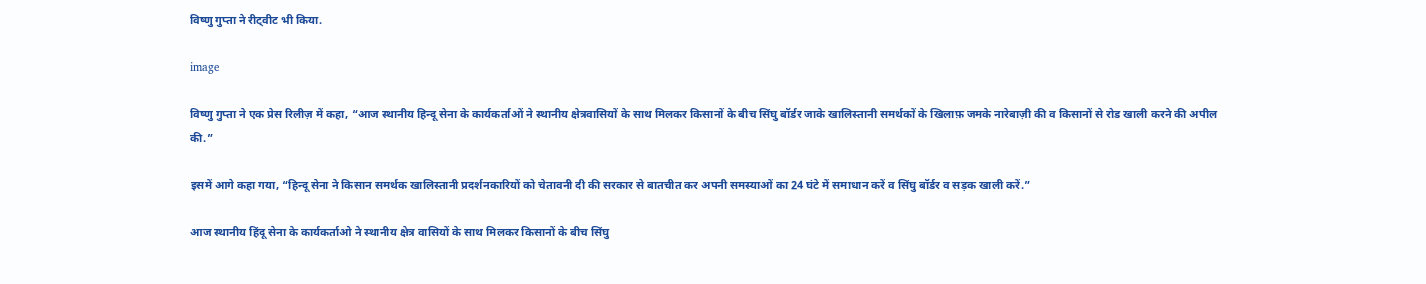विष्णु गुप्ता ने रीट्वीट भी किया.

image

विष्णु गुप्ता ने एक प्रेस रिलीज़ में कहा, “आज स्थानीय हिन्दू सेना के कार्यकर्ताओं ने स्थानीय क्षेत्रवासियों के साथ मिलकर किसानों के बीच सिंघु बॉर्डर जाके खालिस्तानी समर्थकों के खिलाफ़ जमके नारेबाज़ी की व किसानों से रोड खाली करने की अपील की.”

इसमें आगे कहा गया, “हिन्दू सेना ने किसान समर्थक खालिस्तानी प्रदर्शनकारियों को चेतावनी दी की सरकार से बातचीत कर अपनी समस्याओं का 24 घंटे में समाधान करें व सिंघु बॉर्डर व सड़क खाली करें.”

आज स्थानीय हिंदू सेना के कार्यकर्ताओ ने स्थानीय क्षेत्र वासियों के साथ मिलकर किसानों के बीच सिंघु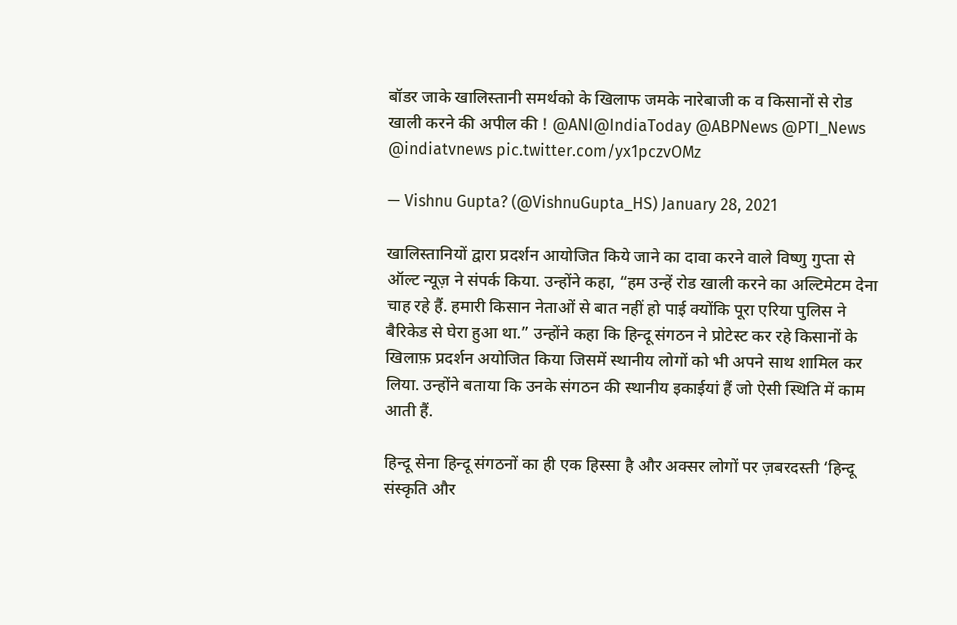बॉडर जाके खालिस्तानी समर्थको के खिलाफ जमके नारेबाजी क व किसानों से रोड खाली करने की अपील की ! @ANI@IndiaToday @ABPNews @PTI_News @indiatvnews pic.twitter.com/yx1pczvOMz

— Vishnu Gupta? (@VishnuGupta_HS) January 28, 2021

खालिस्तानियों द्वारा प्रदर्शन आयोजित किये जाने का दावा करने वाले विष्णु गुप्ता से ऑल्ट न्यूज़ ने संपर्क किया. उन्होंने कहा, “हम उन्हें रोड खाली करने का अल्टिमेटम देना चाह रहे हैं. हमारी किसान नेताओं से बात नहीं हो पाई क्योंकि पूरा एरिया पुलिस ने बैरिकेड से घेरा हुआ था.” उन्होंने कहा कि हिन्दू संगठन ने प्रोटेस्ट कर रहे किसानों के खिलाफ़ प्रदर्शन अयोजित किया जिसमें स्थानीय लोगों को भी अपने साथ शामिल कर लिया. उन्होंने बताया कि उनके संगठन की स्थानीय इकाईयां हैं जो ऐसी स्थिति में काम आती हैं.

हिन्दू सेना हिन्दू संगठनों का ही एक हिस्सा है और अक्सर लोगों पर ज़बरदस्ती ‘हिन्दू संस्कृति और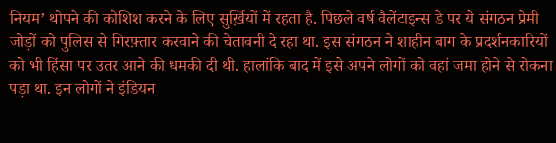नियम’ थोपने की कोशिश करने के लिए सुर्ख़ियों में रहता है. पिछले वर्ष वैलेंटाइन्स डे पर ये संगठन प्रेमी जोड़ों को पुलिस से गिरफ़्तार करवाने की चेतावनी दे रहा था. इस संगठन ने शाहीन बाग के प्रदर्शनकारियों को भी हिंसा पर उतर आने की धमकी दी थी. हालांकि बाद में इसे अपने लोगों को वहां जमा होने से रोकना पड़ा था. इन लोगों ने इंडियन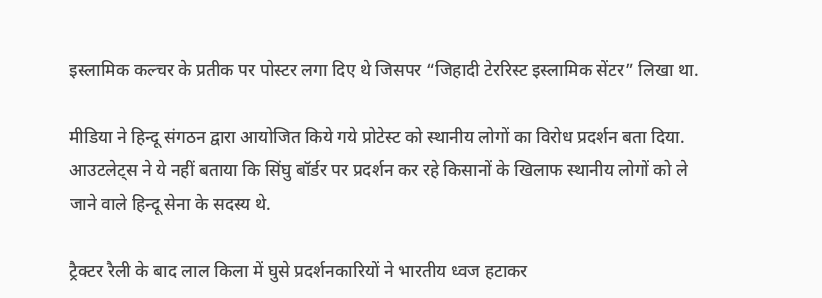इस्लामिक कल्चर के प्रतीक पर पोस्टर लगा दिए थे जिसपर “जिहादी टेररिस्ट इस्लामिक सेंटर” लिखा था.

मीडिया ने हिन्दू संगठन द्वारा आयोजित किये गये प्रोटेस्ट को स्थानीय लोगों का विरोध प्रदर्शन बता दिया. आउटलेट्स ने ये नहीं बताया कि सिंघु बॉर्डर पर प्रदर्शन कर रहे किसानों के खिलाफ स्थानीय लोगों को ले जाने वाले हिन्दू सेना के सदस्य थे.

ट्रैक्टर रैली के बाद लाल किला में घुसे प्रदर्शनकारियों ने भारतीय ध्वज हटाकर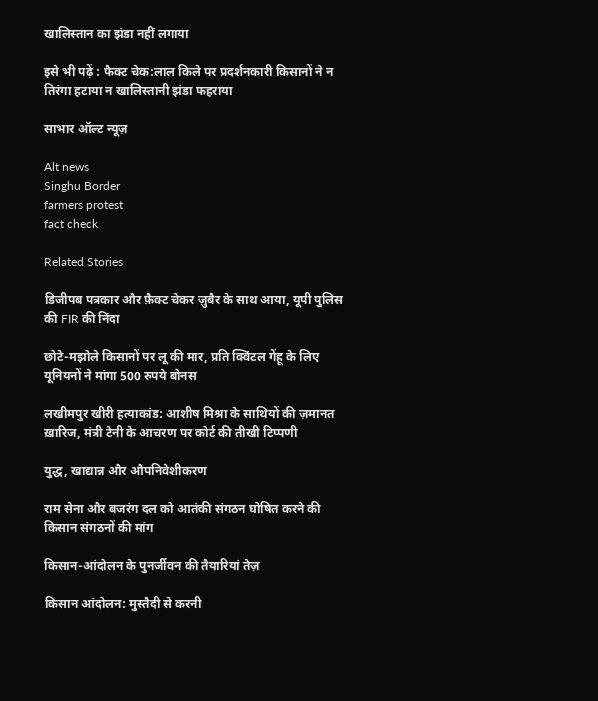खालिस्तान का झंडा नहीं लगाया

इसे भी पढ़ें : फैक्ट चेक:लाल किले पर प्रदर्शनकारी किसानों ने न तिरंगा हटाया न खालिस्तानी झंडा फहराया

साभार ऑल्ट न्यूज़

Alt news
Singhu Border
farmers protest
fact check

Related Stories

डिजीपब पत्रकार और फ़ैक्ट चेकर ज़ुबैर के साथ आया, यूपी पुलिस की FIR की निंदा

छोटे-मझोले किसानों पर लू की मार, प्रति क्विंटल गेंहू के लिए यूनियनों ने मांगा 500 रुपये बोनस

लखीमपुर खीरी हत्याकांड: आशीष मिश्रा के साथियों की ज़मानत ख़ारिज, मंत्री टेनी के आचरण पर कोर्ट की तीखी टिप्पणी

युद्ध, खाद्यान्न और औपनिवेशीकरण

राम सेना और बजरंग दल को आतंकी संगठन घोषित करने की किसान संगठनों की मांग

किसान-आंदोलन के पुनर्जीवन की तैयारियां तेज़

किसान आंदोलन: मुस्तैदी से करनी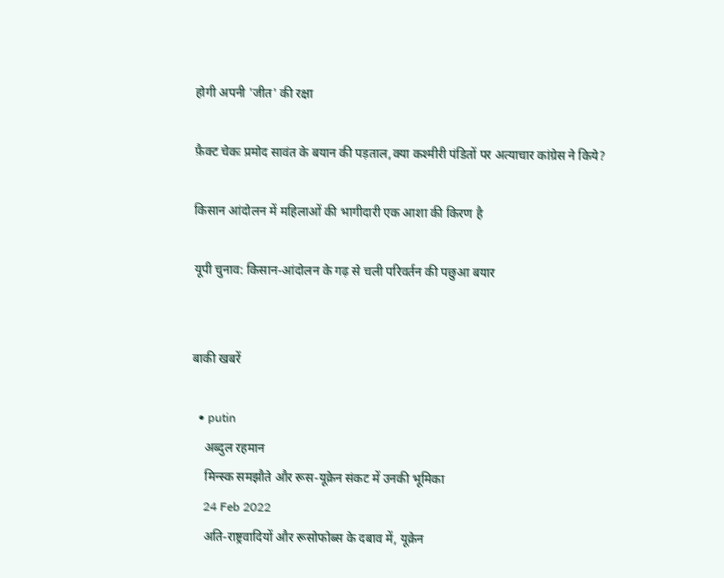होगी अपनी 'जीत' की रक्षा

फ़ैक्ट चेकः प्रमोद सावंत के बयान की पड़ताल,क्या कश्मीरी पंडितों पर अत्याचार कांग्रेस ने किये?

किसान आंदोलन में महिलाओं की भागीदारी एक आशा की किरण है

यूपी चुनाव: किसान-आंदोलन के गढ़ से चली परिवर्तन की पछुआ बयार


बाकी खबरें

  • putin
    अब्दुल रहमान
    मिन्स्क समझौते और रूस-यूक्रेन संकट में उनकी भूमिका
    24 Feb 2022
    अति-राष्ट्रवादियों और रूसोफोब्स के दबाव में, यूक्रेन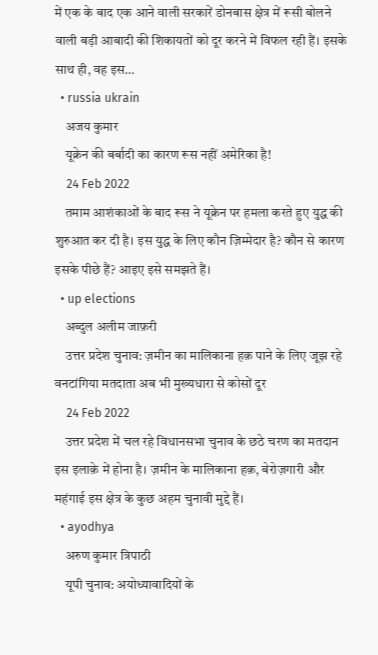में एक के बाद एक आने वाली सरकारें डोनबास क्षेत्र में रूसी बोलने वाली बड़ी आबादी की शिकायतों को दूर करने में विफल रही हैं। इसके साथ ही, वह इस…
  • russia ukrain
    अजय कुमार
    यूक्रेन की बर्बादी का कारण रूस नहीं अमेरिका है!
    24 Feb 2022
    तमाम आशंकाओं के बाद रूस ने यूक्रेन पर हमला करते हुए युद्ध की शुरुआत कर दी है। इस युद्ध के लिए कौन ज़िम्मेदार है? कौन से कारण इसके पीछे हैं? आइए इसे समझते हैं।
  • up elections
    अब्दुल अलीम जाफ़री
    उत्तर प्रदेश चुनाव: ज़मीन का मालिकाना हक़ पाने के लिए जूझ रहे वनटांगिया मतदाता अब भी मुख्यधारा से कोसों दूर
    24 Feb 2022
    उत्तर प्रदेश में चल रहे विधानसभा चुनाव के छठे चरण का मतदान इस इलाक़े में होना है। ज़मीन के मालिकाना हक़, बेरोज़गारी और महंगाई इस क्षेत्र के कुछ अहम चुनावी मुद्दे हैं।
  • ayodhya
    अरुण कुमार त्रिपाठी
    यूपी चुनाव: अयोध्यावादियों के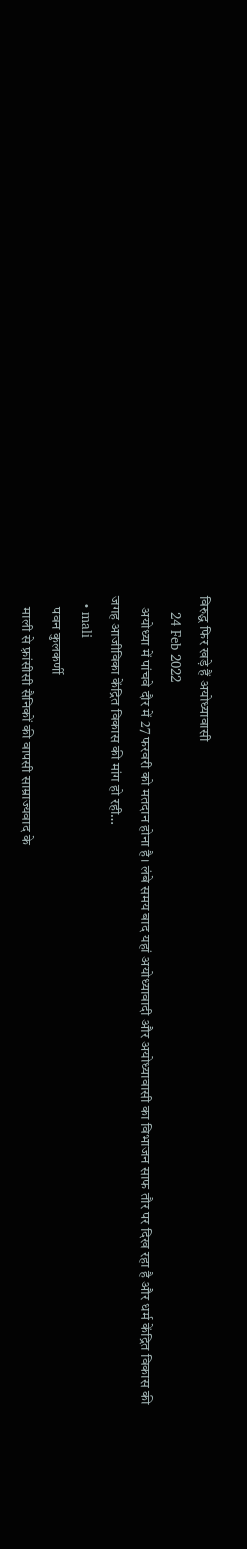विरुद्ध फिर खड़े हैं अयोध्यावासी
    24 Feb 2022
    अयोध्या में पांचवे दौर में 27 फरवरी को मतदान होना है। लंबे समय बाद यहां अयोध्यावादी और अयोध्यावासी का विभाजन साफ तौर पर दिख रहा है और धर्म केंद्रित विकास की जगह आजीविका केंद्रित विकास की मांग हो रही…
  • mali
    पवन कुलकर्णी
    माली से फ़्रांसीसी सैनिकों की वापसी साम्राज्यवाद के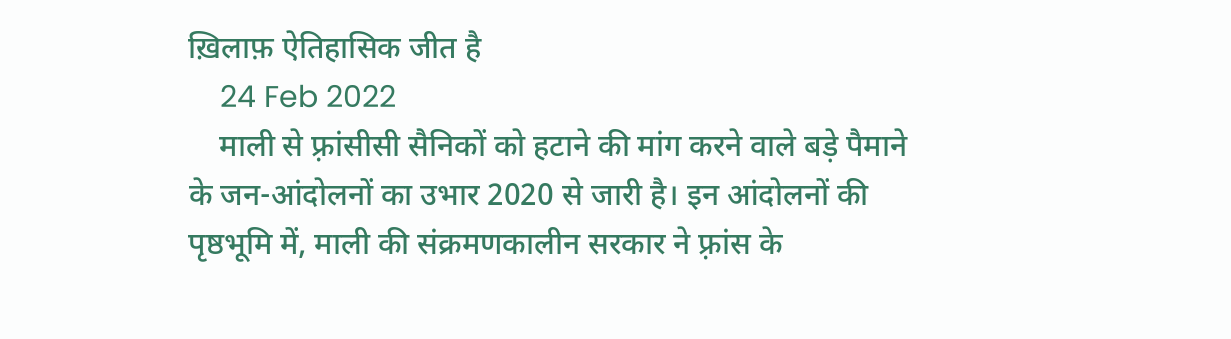ख़िलाफ़ ऐतिहासिक जीत है
    24 Feb 2022
    माली से फ़्रांसीसी सैनिकों को हटाने की मांग करने वाले बड़े पैमाने के जन-आंदोलनों का उभार 2020 से जारी है। इन आंदोलनों की पृष्ठभूमि में, माली की संक्रमणकालीन सरकार ने फ़्रांस के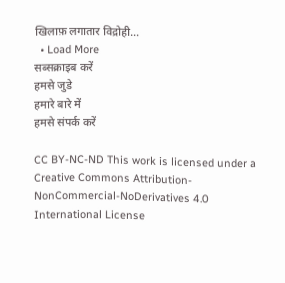खिलाफ़ लगातार विद्रोही…
  • Load More
सब्सक्राइब करें
हमसे जुडे
हमारे बारे में
हमसे संपर्क करें

CC BY-NC-ND This work is licensed under a Creative Commons Attribution-NonCommercial-NoDerivatives 4.0 International License